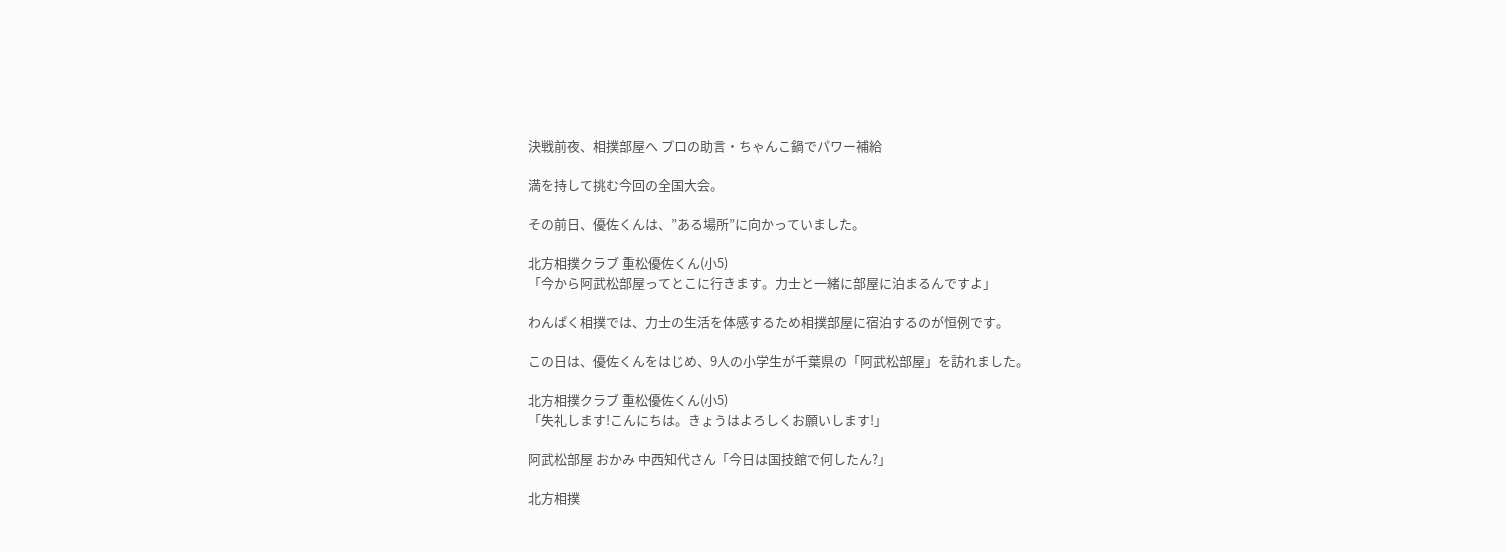決戦前夜、相撲部屋へ プロの助言・ちゃんこ鍋でパワー補給

満を持して挑む今回の全国大会。

その前日、優佐くんは、”ある場所”に向かっていました。

北方相撲クラブ 重松優佐くん(小5)
「今から阿武松部屋ってとこに行きます。力士と一緒に部屋に泊まるんですよ」

わんぱく相撲では、力士の生活を体感するため相撲部屋に宿泊するのが恒例です。

この日は、優佐くんをはじめ、9人の小学生が千葉県の「阿武松部屋」を訪れました。

北方相撲クラブ 重松優佐くん(小5)
「失礼します!こんにちは。きょうはよろしくお願いします!」

阿武松部屋 おかみ 中西知代さん「今日は国技館で何したん?」

北方相撲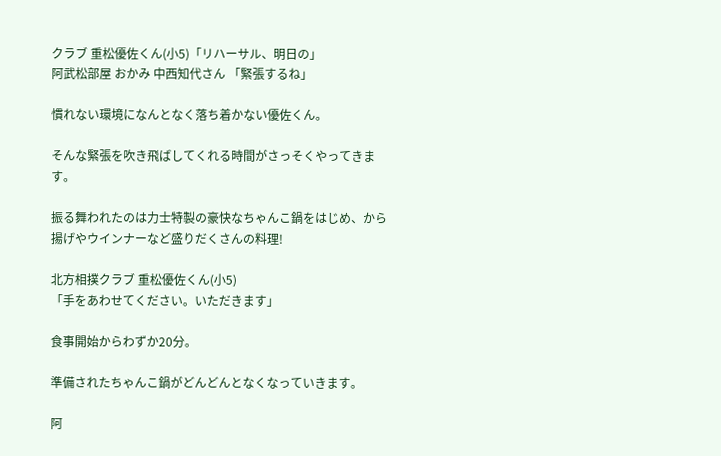クラブ 重松優佐くん(小5)「リハーサル、明日の」
阿武松部屋 おかみ 中西知代さん 「緊張するね」

慣れない環境になんとなく落ち着かない優佐くん。

そんな緊張を吹き飛ばしてくれる時間がさっそくやってきます。

振る舞われたのは力士特製の豪快なちゃんこ鍋をはじめ、から揚げやウインナーなど盛りだくさんの料理!

北方相撲クラブ 重松優佐くん(小5)
「手をあわせてください。いただきます」

食事開始からわずか20分。

準備されたちゃんこ鍋がどんどんとなくなっていきます。

阿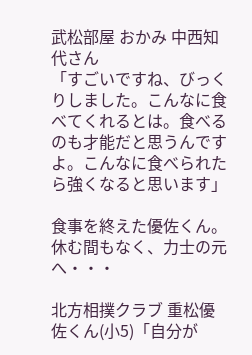武松部屋 おかみ 中西知代さん
「すごいですね、びっくりしました。こんなに食べてくれるとは。食べるのも才能だと思うんですよ。こんなに食べられたら強くなると思います」

食事を終えた優佐くん。
休む間もなく、力士の元へ・・・

北方相撲クラブ 重松優佐くん(小5)「自分が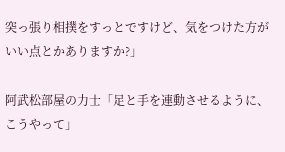突っ張り相撲をすっとですけど、気をつけた方がいい点とかありますか?」

阿武松部屋の力士「足と手を連動させるように、こうやって」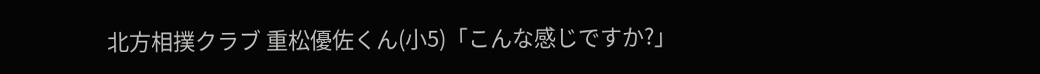北方相撲クラブ 重松優佐くん(小5)「こんな感じですか?」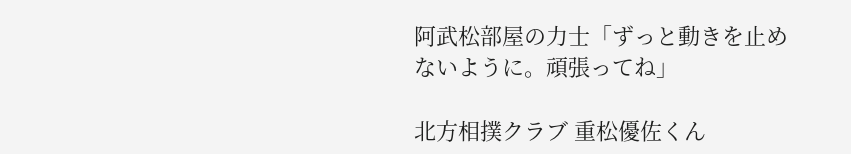阿武松部屋の力士「ずっと動きを止めないように。頑張ってね」

北方相撲クラブ 重松優佐くん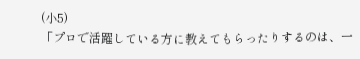(小5)
「プロで活躍している方に教えてもらったりするのは、一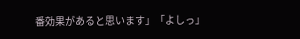番効果があると思います」「よしっ」